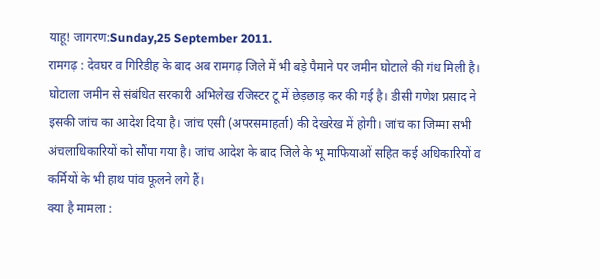याहू! जागरण:Sunday,25 September 2011.
रामगढ़ : देवघर व गिरिडीह के बाद अब रामगढ़ जिले में भी बड़े पैमाने पर जमीन घोटाले की गंध मिली है। घोटाला जमीन से संबंधित सरकारी अभिलेख रजिस्टर टू में छेड़छाड़ कर की गई है। डीसी गणेश प्रसाद ने इसकी जांच का आदेश दिया है। जांच एसी (अपरसमाहर्ता) की देखरेख में होगी। जांच का जिम्मा सभी अंचलाधिकारियों को सौंपा गया है। जांच आदेश के बाद जिले के भू माफियाओं सहित कई अधिकारियों व कर्मियों के भी हाथ पांव फूलने लगे हैं।
क्या है मामला :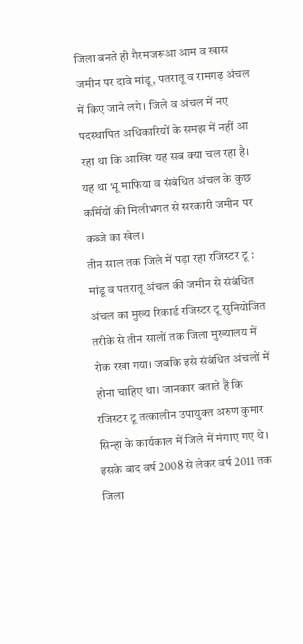जिला बनते ही गैरमजरूआ आम व खास जमीन पर दावे मांडू, पतरातू व रामगढ़ अंचल में किए जाने लगे। जिले व अंचल में नए पदस्थापित अधिकारियों के समझ में नहीं आ रहा था कि आखिर यह सब क्या चल रहा है। यह था भू माफिया व संबंधित अंचल के कुछ कर्मियों की मिलीभगत से सरकारी जमीन पर कब्जे का खेल।
तीन साल तक जिले में पड़ा रहा रजिस्टर टू :
मांडू व पतरातू अंचल की जमीन से संबंधित अंचल का मुख्य रिकार्ड रजिस्टर टू सुनियोजित तरीके से तीन सालों तक जिला मुख्यालय में रोक रखा गया। जबकि इसे संबंधित अंचलों में होना चाहिए था। जानकार बताते हैं कि रजिस्टर टू तत्कालीन उपायुक्त अरुण कुमार सिन्हा के कार्यकाल में जिले में मंगाए गए थे। इसके बाद वर्ष 2008 से लेकर वर्ष 2011 तक जिला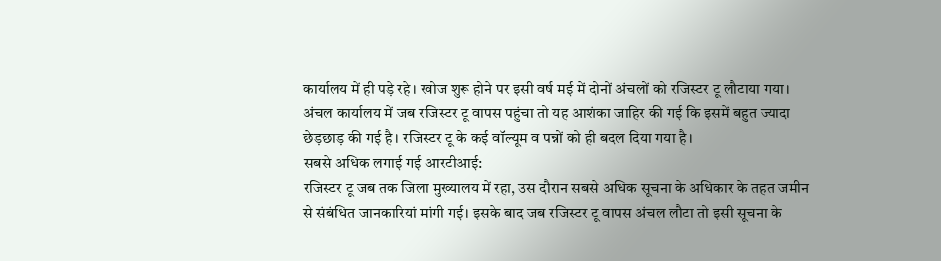कार्यालय में ही पड़े रहे। खोज शुरू होने पर इसी वर्ष मई में दोनों अंचलों को रजिस्टर टू लौटाया गया। अंचल कार्यालय में जब रजिस्टर टू वापस पहुंचा तो यह आशंका जाहिर की गई कि इसमें बहुत ज्यादा छेड़छाड़ की गई है। रजिस्टर टू के कई वॉल्यूम व पन्नों को ही बदल दिया गया है।
सबसे अधिक लगाई गई आरटीआई:
रजिस्टर टू जब तक जिला मुख्यालय में रहा, उस दौरान सबसे अधिक सूचना के अधिकार के तहत जमीन से संबंधित जानकारियां मांगी गई। इसके बाद जब रजिस्टर टू वापस अंचल लौटा तो इसी सूचना के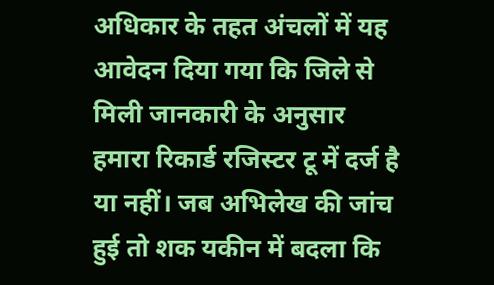अधिकार के तहत अंचलों में यह आवेदन दिया गया कि जिले से मिली जानकारी के अनुसार हमारा रिकार्ड रजिस्टर टू में दर्ज है या नहीं। जब अभिलेख की जांच हुई तो शक यकीन में बदला कि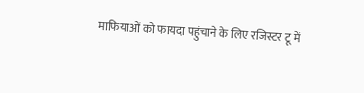माफियाओं को फायदा पहुंचाने के लिए रजिस्टर टू में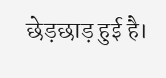छेड़छाड़ हुई है।